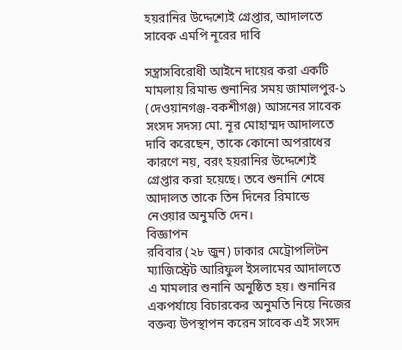হয়রানির উদ্দেশ্যেই গ্রেপ্তার, আদালতে সাবেক এমপি নূরের দাবি

সন্ত্রাসবিরোধী আইনে দায়ের করা একটি মামলায় রিমান্ড শুনানির সময় জামালপুর-১ (দেওয়ানগঞ্জ-বকশীগঞ্জ) আসনের সাবেক সংসদ সদস্য মো. নূর মোহাম্মদ আদালতে দাবি করেছেন, তাকে কোনো অপরাধের কারণে নয়, বরং হয়রানির উদ্দেশ্যেই গ্রেপ্তার করা হয়েছে। তবে শুনানি শেষে আদালত তাকে তিন দিনের রিমান্ডে নেওয়ার অনুমতি দেন।
বিজ্ঞাপন
রবিবার (২৮ জুন) ঢাকার মেট্রোপলিটন ম্যাজিস্ট্রেট আরিফুল ইসলামের আদালতে এ মামলার শুনানি অনুষ্ঠিত হয়। শুনানির একপর্যায়ে বিচারকের অনুমতি নিয়ে নিজের বক্তব্য উপস্থাপন করেন সাবেক এই সংসদ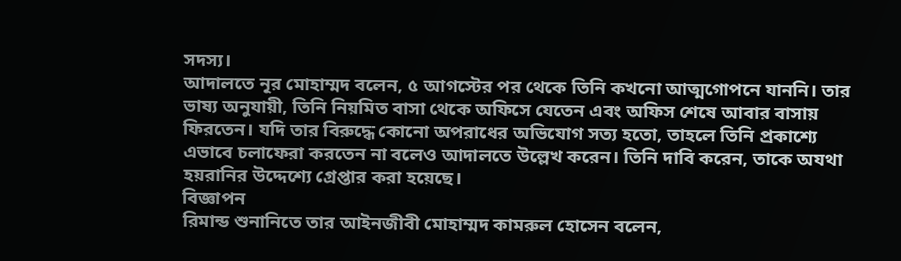সদস্য।
আদালতে নূর মোহাম্মদ বলেন, ৫ আগস্টের পর থেকে তিনি কখনো আত্মগোপনে যাননি। তার ভাষ্য অনুযায়ী, তিনি নিয়মিত বাসা থেকে অফিসে যেতেন এবং অফিস শেষে আবার বাসায় ফিরতেন। যদি তার বিরুদ্ধে কোনো অপরাধের অভিযোগ সত্য হতো, তাহলে তিনি প্রকাশ্যে এভাবে চলাফেরা করতেন না বলেও আদালতে উল্লেখ করেন। তিনি দাবি করেন, তাকে অযথা হয়রানির উদ্দেশ্যে গ্রেপ্তার করা হয়েছে।
বিজ্ঞাপন
রিমান্ড শুনানিতে তার আইনজীবী মোহাম্মদ কামরুল হোসেন বলেন,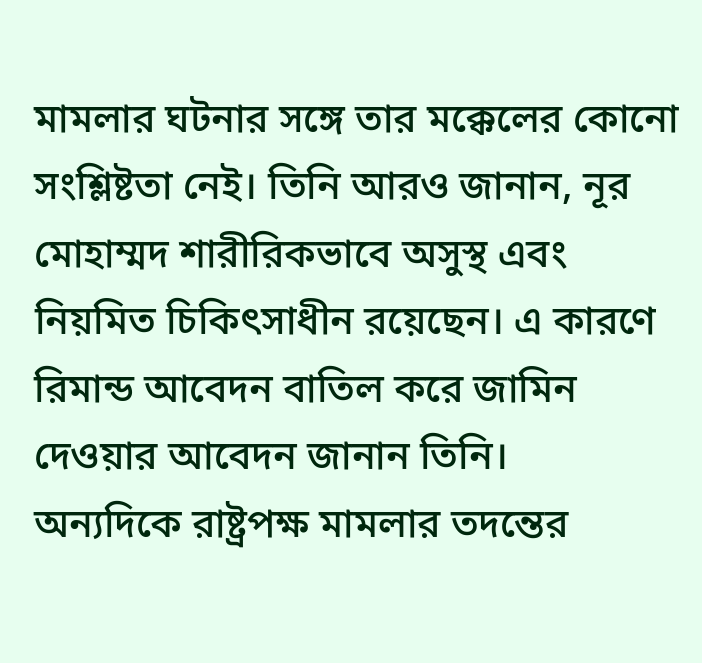মামলার ঘটনার সঙ্গে তার মক্কেলের কোনো সংশ্লিষ্টতা নেই। তিনি আরও জানান, নূর মোহাম্মদ শারীরিকভাবে অসুস্থ এবং নিয়মিত চিকিৎসাধীন রয়েছেন। এ কারণে রিমান্ড আবেদন বাতিল করে জামিন দেওয়ার আবেদন জানান তিনি।
অন্যদিকে রাষ্ট্রপক্ষ মামলার তদন্তের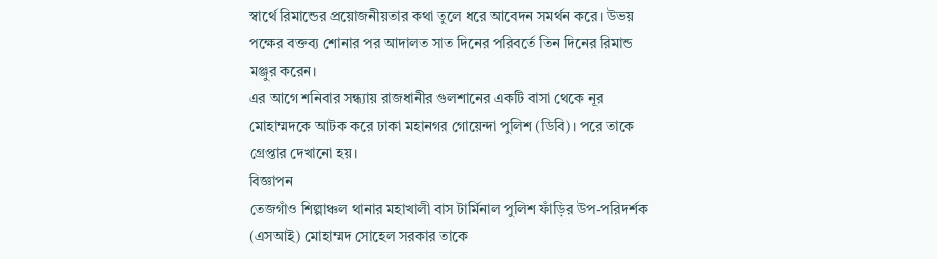স্বার্থে রিমান্ডের প্রয়োজনীয়তার কথা তুলে ধরে আবেদন সমর্থন করে। উভয় পক্ষের বক্তব্য শোনার পর আদালত সাত দিনের পরিবর্তে তিন দিনের রিমান্ড মঞ্জুর করেন।
এর আগে শনিবার সন্ধ্যায় রাজধানীর গুলশানের একটি বাসা থেকে নূর মোহাম্মদকে আটক করে ঢাকা মহানগর গোয়েন্দা পুলিশ (ডিবি)। পরে তাকে গ্রেপ্তার দেখানো হয়।
বিজ্ঞাপন
তেজগাঁও শিল্পাঞ্চল থানার মহাখালী বাস টার্মিনাল পুলিশ ফাঁড়ির উপ-পরিদর্শক (এসআই) মোহাম্মদ সোহেল সরকার তাকে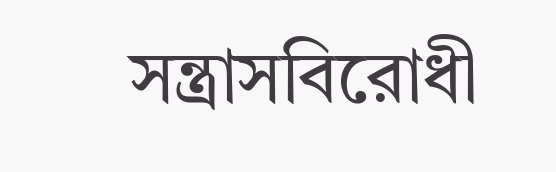সন্ত্রাসবিরোধী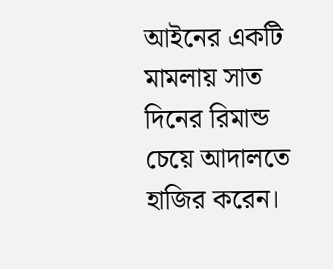আইনের একটি মামলায় সাত দিনের রিমান্ড চেয়ে আদালতে হাজির করেন।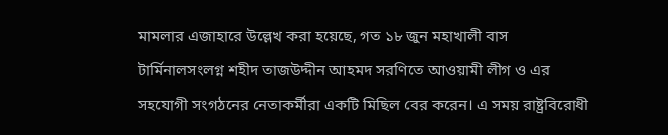মামলার এজাহারে উল্লেখ করা হয়েছে, গত ১৮ জুন মহাখালী বাস টার্মিনালসংলগ্ন শহীদ তাজউদ্দীন আহমদ সরণিতে আওয়ামী লীগ ও এর সহযোগী সংগঠনের নেতাকর্মীরা একটি মিছিল বের করেন। এ সময় রাষ্ট্রবিরোধী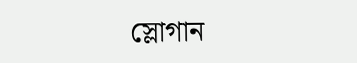স্লোগান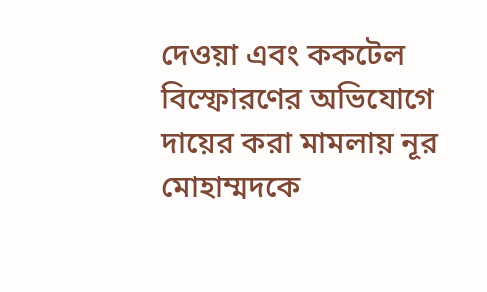দেওয়া এবং ককটেল বিস্ফোরণের অভিযোগে দায়ের করা মামলায় নূর মোহাম্মদকে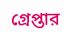গ্রেপ্তার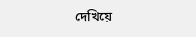দেখিয়ে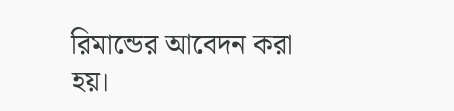রিমান্ডের আবেদন করা হয়।